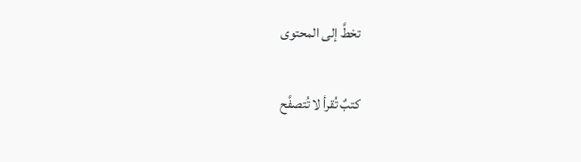تخطَّ إلى المحتوى

كتبٌ تُقرأ لا تُتصفَّح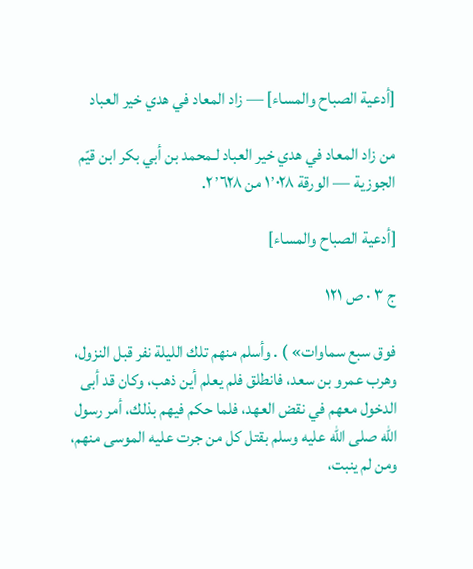[أدعية الصباح والمساء] — زاد المعاد في هدي خير العباد

من زاد المعاد في هدي خير العباد لـمحمد بن أبي بكر ابن قيّم الجوزية — الورقة ١٬٠٢٨ من ٢٬٦٢٨.

[أدعية الصباح والمساء]

ج ٣ · ص ١٢١

فوق سبع سماوات» ) . وأسلم منهم تلك الليلة نفر قبل النزول، وهرب عمرو بن سعد، فانطلق فلم يعلم أين ذهب، وكان قد أبى الدخول معهم في نقض العهد، فلما حكم فيهم بذلك، أمر رسول الله صلى الله عليه وسلم بقتل كل من جرت عليه الموسى منهم، ومن لم ينبت،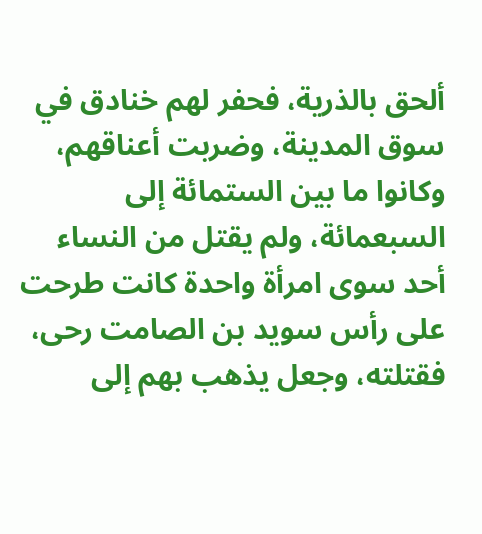ألحق بالذرية، فحفر لهم خنادق في سوق المدينة، وضربت أعناقهم، وكانوا ما بين الستمائة إلى السبعمائة، ولم يقتل من النساء أحد سوى امرأة واحدة كانت طرحت على رأس سويد بن الصامت رحى، فقتلته، وجعل يذهب بهم إلى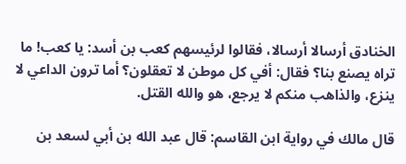الخنادق أرسالا أرسالا، فقالوا لرئيسهم كعب بن أسد: يا كعب! ما تراه يصنع بنا؟ فقال: أفي كل موطن لا تعقلون؟ أما ترون الداعي لا ينزع، والذاهب منكم لا يرجع، هو والله القتل.

قال مالك في رواية ابن القاسم: قال عبد الله بن أبي لسعد بن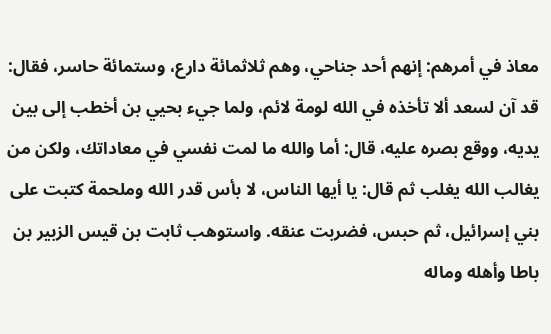معاذ في أمرهم: إنهم أحد جناحي، وهم ثلاثمائة دارع، وستمائة حاسر، فقال: قد آن لسعد ألا تأخذه في الله لومة لائم، ولما جيء بحيي بن أخطب إلى بين يديه، ووقع بصره عليه، قال: أما والله ما لمت نفسي في معاداتك، ولكن من يغالب الله يغلب ثم قال: يا أيها الناس، لا بأس قدر الله وملحمة كتبت على بني إسرائيل، ثم حبس، فضربت عنقه. واستوهب ثابت بن قيس الزبير بن باطا وأهله وماله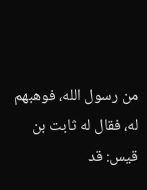من رسول الله، فوهبهم له، فقال له ثابت بن قيس: قد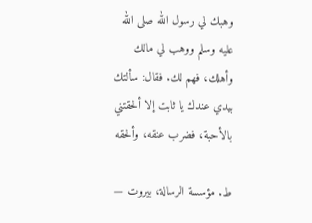وهبك لي رسول الله صلى الله عليه وسلم ووهب لي مالك وأهلك، فهم لك. فقال: سألتك بيدي عندك يا ثابت إلا ألحقتني بالأحبة، فضرب عنقه، وألحقه

ط. مؤسسة الرسالة، بيروت —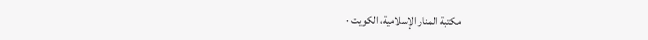مكتبة المنار الإسلامية، الكويت ·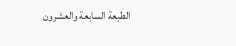الطبعة السابعة والعشرون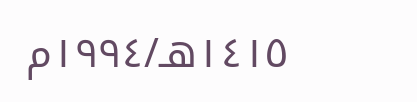١٤١٥هـ/١٩٩٤م